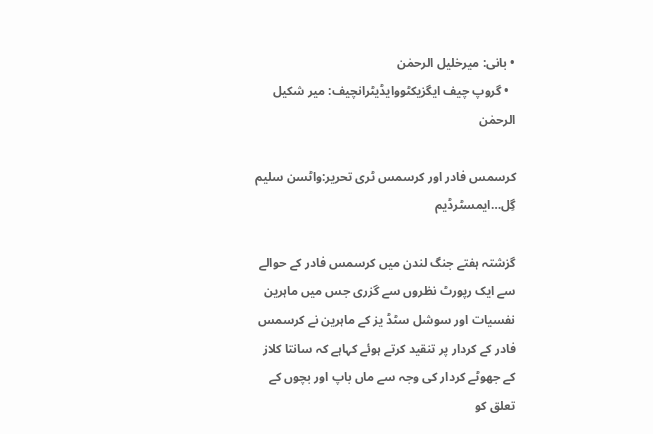• بانی: میرخلیل الرحمٰن
  • گروپ چیف ایگزیکٹووایڈیٹرانچیف: میر شکیل الرحمٰن

کرسمس فادر اور کرسمس ٹری تحریر:واٹسن سلیم گِل…ایمسٹرڈیم

گزشتہ ہفتے جنگ لندن میں کرسمس فادر کے حوالے سے ایک رپورٹ نظروں سے گزری جس میں ماہرین نفسیات اور سوشل سٹڈ یز کے ماہرین نے کرسمس فادر کے کردار پر تنقید کرتے ہوئے کہاہے کہ سانتا کلاز کے جھوٹے کردار کی وجہ سے ماں باپ اور بچوں کے تعلق کو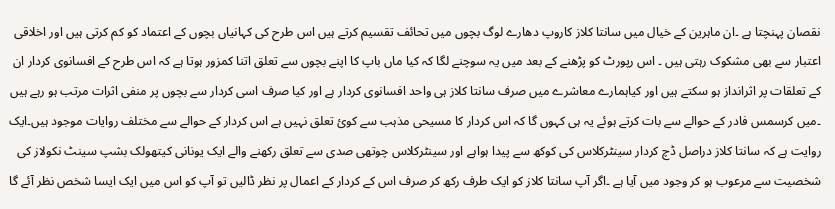نقصان پہنچتا ہے ۔ان ماہرین کے خیال میں سانتا کلاز کاروپ دھارے لوگ بچوں میں تحائف تقسیم کرتے ہیں اس طرح کی کہانیاں بچوں کے اعتماد کو کم کرتی ہیں اور اخلاقی اعتبار سے بھی مشکوک رہتی ہیں ۔ اس رپورٹ کو پڑھنے کے بعد میں یہ سوچنے لگا کہ کیا ماں باپ کا اپنے بچوں سے تعلق اتنا کمزور ہوتا ہے کہ اس طرح کے افسانوی کردار ان کے تعلقات پر اثرانداز ہو سکتے ہیں اور کیاہمارے معاشرے میں صرف سانتا کلاز ہی واحد افسانوی کردار ہے اور کیا صرف اسی کردار سے بچوں پر منفی اثرات مرتب ہو رہے ہیں ۔میں کرسمس فادر کے حوالے سے بات کرتے ہوئے یہ ہی کہوں گا کہ اس کردار کا مسیحی مذہب سے کوئ تعلق نہیں ہے اس کردار کے حوالے سے مختلف روایات موجود ہیں۔ایک روایت ہے کہ سانتا کلاز دراصل ڈچ کردار سینٹرکلاس کی کوکھ سے پیدا ہواہے اور سینٹرکلاس چوتھی صدی سے تعلق رکھنے والے ایک یونانی کیتھولک بشپ سینٹ نکولاز کی شخصیت سے مرعوب ہو کر وجود میں آیا ہے ۔اگر آپ سانتا کلاز کو ایک طرف رکھ کر صرف اس کے کردار کے اعمال پر نظر ڈالیں تو آپ کو اس میں ایک ایسا شخص نظر آئے گا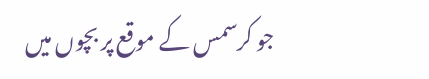جو کرسمس کے موقع پر بچوں میں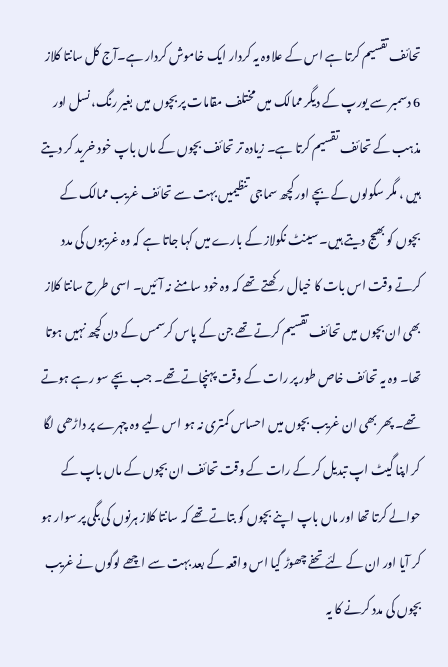تحائف تقسیم کرتا ہے اس کے علاوہ یہ کردار ایک خاموش کردار ہے۔آج کل سانتا کلاز 6 دسمبر سے یورپ کے دیگر ممالک میں مختلف مقامات پر بچوں میں بغیر رنگ، نسل اور مذہب کے تحائف تقسیم کرتا ہے۔ زیادہ تر تحائف بچوں کے ماں باپ خود خرید کر دیتے ہیں ، مگر سکولوں کے بچے اور کچھ سماجی تنظیمیں بہت سے تحائف غریب ممالک کے بچوں کو بھیج دیتے ہیں۔ سینٹ نکولاز کے بارے میں کہا جاتا ہے کہ وہ غریبوں کی مدد کرتے وقت اس بات کا خیال رکھتے تھے کہ وہ خود سامنے نہ آئیں۔ اسی طرح سانتا کلاز بھی ان بچوں میں تحائف تقسیم کرتے تھے جن کے پاس کرسمس کے دن کچھ نہیں ہوتا تھا۔ وہ یہ تحائف خاص طور پر رات کے وقت پہنچاتے تھے۔ جب بچے سو رہے ہوتے تھے۔ پھر بھی ان غریب بچوں میں احساس کمتری نہ ہو اس لیے وہ چہرے پر داڑھی لگا کر اپنا گیٹ اپ تبدیل کر کے رات کے وقت تحائف ان بچوں کے ماں باپ کے حوالے کرتا تھا اور ماں باپ اپنے بچوں کو بتاتے تھے کہ سانتا کلاز ہرنوں کی بگی پر سوار ہو کر آیا اور ان کے لئے تحفے چھوڑ گیا اس واقعہ کے بعد بہت سے اچھے لوگوں نے غریب بچوں کی مدد کرنے کا یہ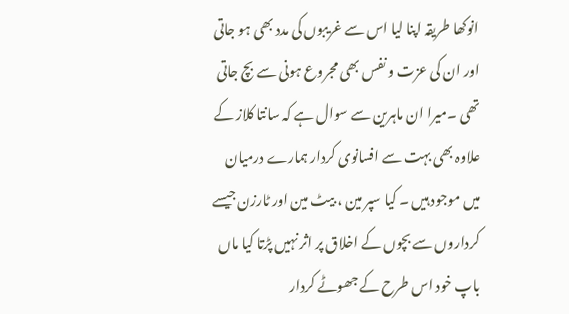انوکھا طریقہ اپنا لیا اس سے غریبوں کی مدد بھی ہو جاتی اور ان کی عزت و نفس بھی مجروع ہونی سے بچ جاتی تھی ۔میرا ان ماہرین سے سوال ہے کہ سانتا کلاز کے علاوہ بھی بہت سے افسانوی کردار ہمارے درمیان میں موجود ہیں ۔ کیا سپر مین ، بیٹ مین اور ٹارزن جیسے کرداروں سے بچوں کے اخلاق پر اثر نہیں پڑتا کیا ماں باپ خود اس طرح کے جھوٹے کردار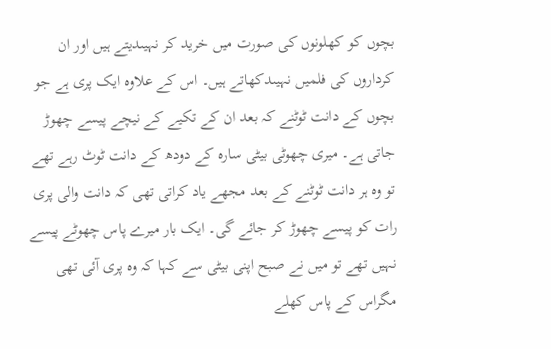بچوں کو کھلونوں کی صورت میں خرید کر نہیںدیتے ہیں اور ان کرداروں کی فلمیں نہیںدکھاتے ہیں۔ اس کے علاوہ ایک پری ہے جو بچوں کے دانت ٹوٹنے کہ بعد ان کے تکیے کے نیچے پیسے چھوڑ جاتی ہے۔ میری چھوٹی بیٹی سارہ کے دودھ کے دانت ٹوٹ رہے تھے تو وہ ہر دانت ٹوٹنے کے بعد مجھے یاد کراتی تھی کہ دانت والی پری رات کو پیسے چھوڑ کر جائے گی۔ ایک بار میرے پاس چھوٹے پیسے نہیں تھے تو میں نے صبح اپنی بیٹی سے کہا کہ وہ پری آئی تھی مگراس کے پاس کھلے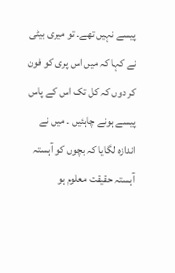پیسے نہیں تھے۔ تو میری بیٹی نے کہا کہ میں اس پری کو فون کر دوں کہ کل تک اس کے پاس پیسے ہونے چاہئیں ۔ میں نے اندازہ لگایا کہ بچوں کو آہستہ آہستہ حقیقت معلوم ہو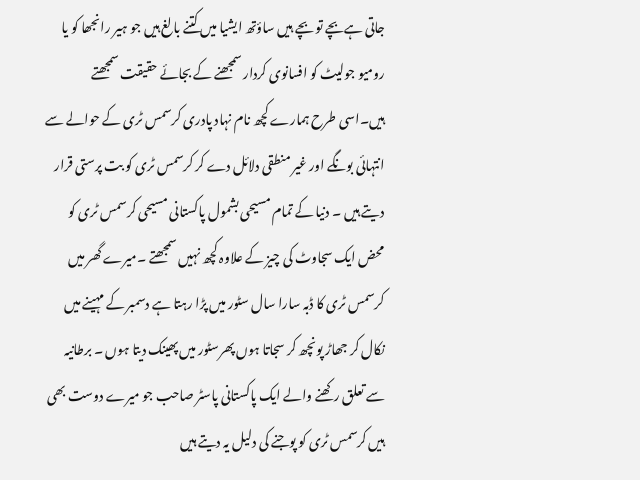جاتی ہےبچے تو بچے ہیں ساؤتھ ایشیا میں کتنے بالغ ہیں جو ہیر رانجھا کو یا رومیو جولیٹ کو افسانوی کردار سمجھنے کے بجائے حقیقت سمجھتے ہیں۔اسی طرح ہمارے کچھ نام نہاد پادری کرسمس ٹری کے حوالے سے انتہائی بونگے اور غیر منطقی دلائل دے کر کرسمس ٹری کو بت پرستی قرار دیتے ہیں ۔ دنیا کے تمام مسیحی بشمول پاکستانی مسیحی کرسمس ٹری کو محض ایک سجاوٹ کی چیز کے علاوہ کچھ نہیں سمجھتے ۔میرے گھر میں کرسمس ٹری کا ڈبہ سارا سال سٹور میں پڑا رہتا ہے دسمبر کے مہینے میں نکال کر جھاڑ پونچھ کر سجاتا ہوں پھرسٹور میں پھینک دیتا ہوں ۔ برطانیہ سے تعلق رکھنے والے ایک پاکستانی پاسٹر صاحب جو میرے دوست بھی ہیں کرسمس ٹری کو پوجنے کی دلیل یہ دیتے ہیں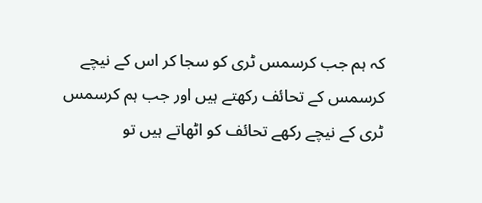کہ ہم جب کرسمس ٹری کو سجا کر اس کے نیچے کرسمس کے تحائف رکھتے ہیں اور جب ہم کرسمس ٹری کے نیچے رکھے تحائف کو اٹھاتے ہیں تو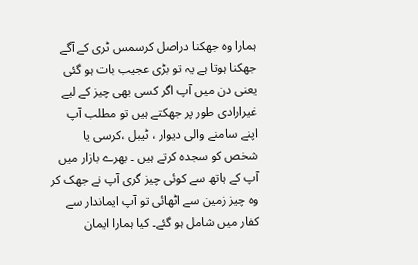ہمارا وہ جھکنا دراصل کرسمس ٹری کے آگے جھکنا ہوتا ہے یہ تو بڑی عجیب بات ہو گئی یعنی دن میں آپ اگر کسی بھی چیز کے لیے غیرارادی طور پر جھکتے ہیں تو مطلب آپ اپنے سامنے والی دیوار ، ٹیبل ،کرسی یا شخص کو سجدہ کرتے ہیں ۔ بھرے بازار میں آپ کے ہاتھ سے کوئی چیز گری آپ نے جھک کر وہ چیز زمین سے اٹھائی تو آپ ایماندار سے کفار میں شامل ہو گئے۔ کیا ہمارا ایمان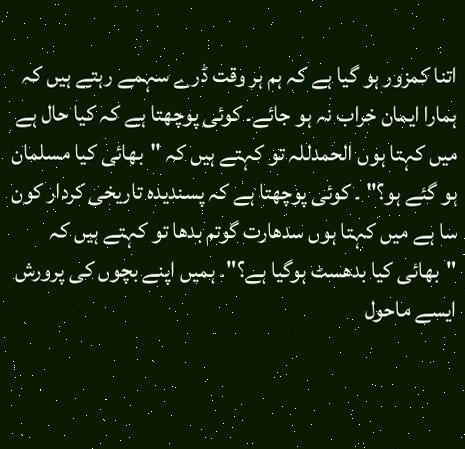اتنا کمزور ہو گیا ہے کہ ہم ہر وقت ڈرے سہمے رہتے ہیں کہ ہمارا ایمان خراب نہ ہو جائے۔ کوئی پوچھتا ہے کہ کیا حال ہے میں کہتا ہوں الحمدللہ تو کہتے ہیں کہ "بھائی کیا مسلمان ہو گئے ہو؟" ۔ کوئی پوچھتا ہے کہ پسندیدہ تاریخی کردار کون سا ہے میں کہتا ہوں سدھارت گوتم بدھا تو کہتے ہیں کہ "بھائی کیا بدھسٹ ہوگیا ہے؟"۔ ہمیں اپنے بچوں کی پرورش ایسے ماحول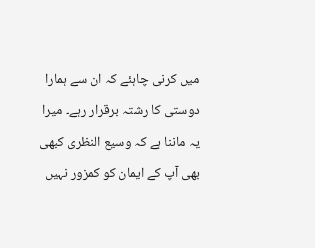میں کرنی چاہئے کہ ان سے ہمارا دوستی کا رشتہ برقرار رہے۔ میرا یہ ماننا ہے کہ وسیع النظری کبھی بھی آپ کے ایمان کو کمزور نہیں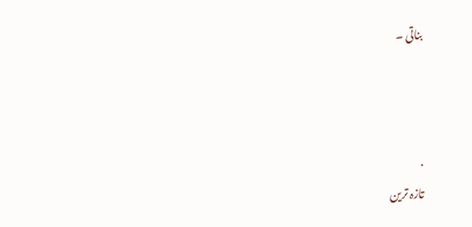بناتی ۔



.
تازہ ترین